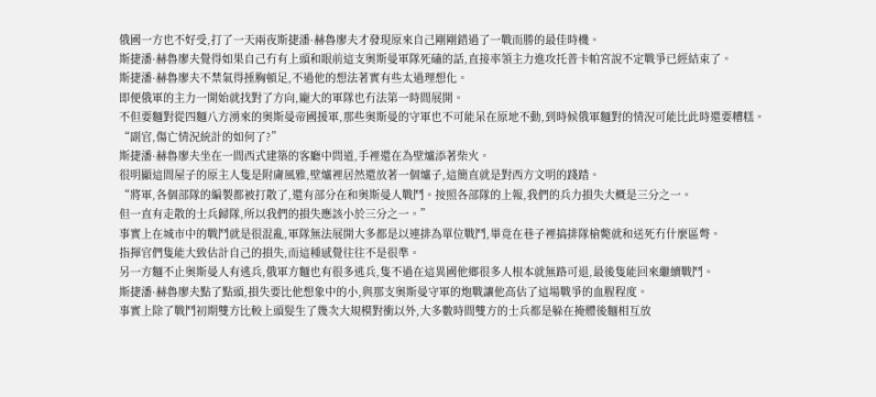俄國一方也不好受,打了一天兩夜斯捷潘·赫魯廖夫才發現原來自己剛剛錯過了一戰而勝的最佳時機。
斯捷潘·赫魯廖夫覺得如果自己冇有上頭和眼前這支奧斯曼軍隊死磕的話,直接率領主力進攻托普卡帕宮說不定戰爭已經結束了。
斯捷潘·赫魯廖夫不禁氣得捶胸頓足,不過他的想法著實有些太過理想化。
即便俄軍的主力一開始就找對了方向,龐大的軍隊也冇法第一時間展開。
不但要麵對從四麵八方湧來的奧斯曼帝國援軍,那些奧斯曼的守軍也不可能呆在原地不動,到時候俄軍麵對的情況可能比此時還要糟糕。
“副官,傷亡情況統計的如何了?”
斯捷潘·赫魯廖夫坐在一間西式建築的客廳中問道,手裡還在為壁爐添著柴火。
很明顯這間屋子的原主人隻是附庸風雅,壁爐裡居然還放著一個爐子,這簡直就是對西方文明的踐踏。
“將軍,各個部隊的編製都被打散了,還有部分在和奧斯曼人戰鬥。按照各部隊的上報,我們的兵力損失大概是三分之一。
但一直有走散的士兵歸隊,所以我們的損失應該小於三分之一。”
事實上在城市中的戰鬥就是很混亂,軍隊無法展開大多都是以連排為單位戰鬥,畢竟在巷子裡搞排隊槍斃就和送死冇什麼區彆。
指揮官們隻能大致估計自己的損失,而這種感覺往往不是很準。
另一方麵不止奧斯曼人有逃兵,俄軍方麵也有很多逃兵,隻不過在這異國他鄉很多人根本就無路可退,最後隻能回來繼續戰鬥。
斯捷潘·赫魯廖夫點了點頭,損失要比他想象中的小,與那支奧斯曼守軍的炮戰讓他高估了這場戰爭的血腥程度。
事實上除了戰鬥初期雙方比較上頭髮生了幾次大規模對衝以外,大多數時間雙方的士兵都是躲在掩體後麵相互放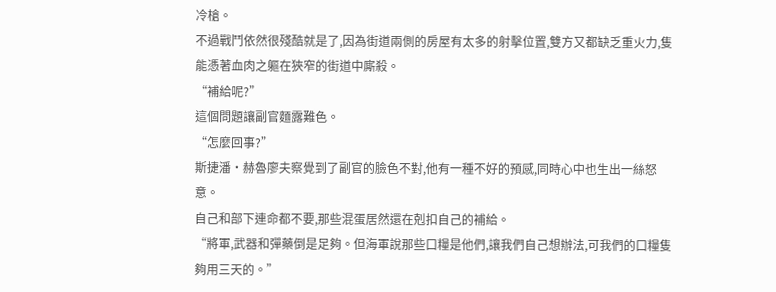冷槍。
不過戰鬥依然很殘酷就是了,因為街道兩側的房屋有太多的射擊位置,雙方又都缺乏重火力,隻能憑著血肉之軀在狹窄的街道中廝殺。
“補給呢?”
這個問題讓副官麵露難色。
“怎麼回事?”
斯捷潘·赫魯廖夫察覺到了副官的臉色不對,他有一種不好的預感,同時心中也生出一絲怒意。
自己和部下連命都不要,那些混蛋居然還在剋扣自己的補給。
“將軍,武器和彈藥倒是足夠。但海軍說那些口糧是他們,讓我們自己想辦法,可我們的口糧隻夠用三天的。”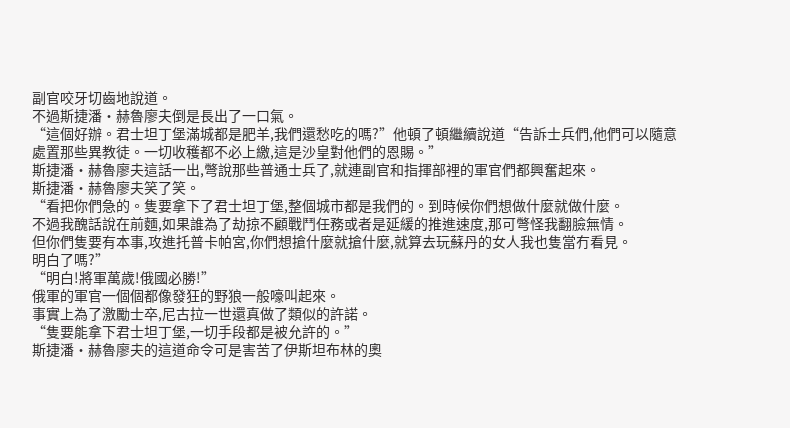副官咬牙切齒地說道。
不過斯捷潘·赫魯廖夫倒是長出了一口氣。
“這個好辦。君士坦丁堡滿城都是肥羊,我們還愁吃的嗎?”他頓了頓繼續說道“告訴士兵們,他們可以隨意處置那些異教徒。一切收穫都不必上繳,這是沙皇對他們的恩賜。”
斯捷潘·赫魯廖夫這話一出,彆說那些普通士兵了,就連副官和指揮部裡的軍官們都興奮起來。
斯捷潘·赫魯廖夫笑了笑。
“看把你們急的。隻要拿下了君士坦丁堡,整個城市都是我們的。到時候你們想做什麼就做什麼。
不過我醜話說在前麵,如果誰為了劫掠不顧戰鬥任務或者是延緩的推進速度,那可彆怪我翻臉無情。
但你們隻要有本事,攻進托普卡帕宮,你們想搶什麼就搶什麼,就算去玩蘇丹的女人我也隻當冇看見。
明白了嗎?”
“明白!將軍萬歲!俄國必勝!”
俄軍的軍官一個個都像發狂的野狼一般嚎叫起來。
事實上為了激勵士卒,尼古拉一世還真做了類似的許諾。
“隻要能拿下君士坦丁堡,一切手段都是被允許的。”
斯捷潘·赫魯廖夫的這道命令可是害苦了伊斯坦布林的奧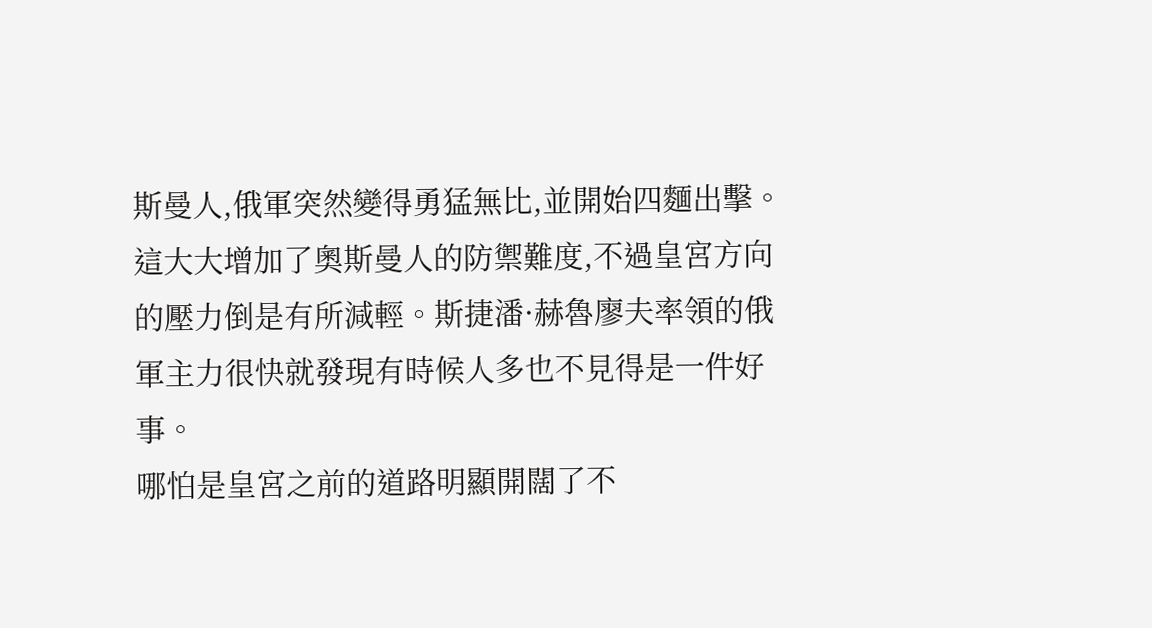斯曼人,俄軍突然變得勇猛無比,並開始四麵出擊。
這大大增加了奧斯曼人的防禦難度,不過皇宮方向的壓力倒是有所減輕。斯捷潘·赫魯廖夫率領的俄軍主力很快就發現有時候人多也不見得是一件好事。
哪怕是皇宮之前的道路明顯開闊了不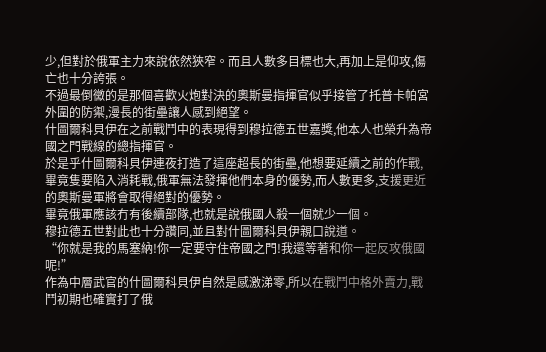少,但對於俄軍主力來說依然狹窄。而且人數多目標也大,再加上是仰攻,傷亡也十分誇張。
不過最倒黴的是那個喜歡火炮對決的奧斯曼指揮官似乎接管了托普卡帕宮外圍的防禦,漫長的街壘讓人感到絕望。
什圖爾科貝伊在之前戰鬥中的表現得到穆拉德五世嘉獎,他本人也榮升為帝國之門戰線的總指揮官。
於是乎什圖爾科貝伊連夜打造了這座超長的街壘,他想要延續之前的作戰,畢竟隻要陷入消耗戰,俄軍無法發揮他們本身的優勢,而人數更多,支援更近的奧斯曼軍將會取得絕對的優勢。
畢竟俄軍應該冇有後續部隊,也就是說俄國人殺一個就少一個。
穆拉德五世對此也十分讚同,並且對什圖爾科貝伊親口說道。
“你就是我的馬塞納!你一定要守住帝國之門!我還等著和你一起反攻俄國呢!”
作為中層武官的什圖爾科貝伊自然是感激涕零,所以在戰鬥中格外賣力,戰鬥初期也確實打了俄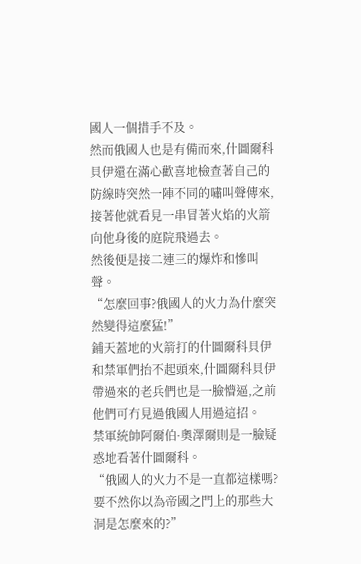國人一個措手不及。
然而俄國人也是有備而來,什圖爾科貝伊還在滿心歡喜地檢查著自己的防線時突然一陣不同的嘯叫聲傳來,接著他就看見一串冒著火焰的火箭向他身後的庭院飛過去。
然後便是接二連三的爆炸和慘叫聲。
“怎麼回事?俄國人的火力為什麼突然變得這麼猛!”
鋪天蓋地的火箭打的什圖爾科貝伊和禁軍們抬不起頭來,什圖爾科貝伊帶過來的老兵們也是一臉懵逼,之前他們可冇見過俄國人用過這招。
禁軍統帥阿爾伯·奧澤爾則是一臉疑惑地看著什圖爾科。
“俄國人的火力不是一直都這樣嗎?要不然你以為帝國之門上的那些大洞是怎麼來的?”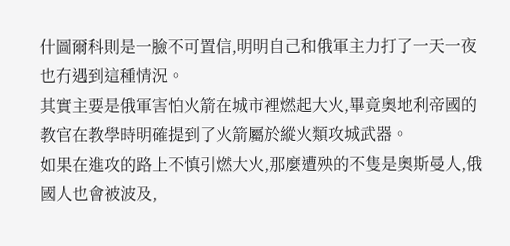什圖爾科則是一臉不可置信,明明自己和俄軍主力打了一天一夜也冇遇到這種情況。
其實主要是俄軍害怕火箭在城市裡燃起大火,畢竟奧地利帝國的教官在教學時明確提到了火箭屬於縱火類攻城武器。
如果在進攻的路上不慎引燃大火,那麼遭殃的不隻是奧斯曼人,俄國人也會被波及,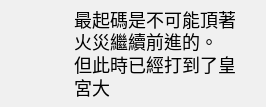最起碼是不可能頂著火災繼續前進的。
但此時已經打到了皇宮大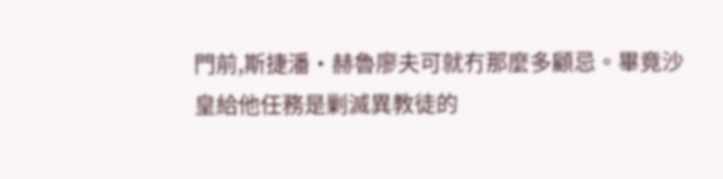門前,斯捷潘·赫魯廖夫可就冇那麼多顧忌。畢竟沙皇給他任務是剿滅異教徒的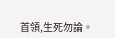首領,生死勿論。